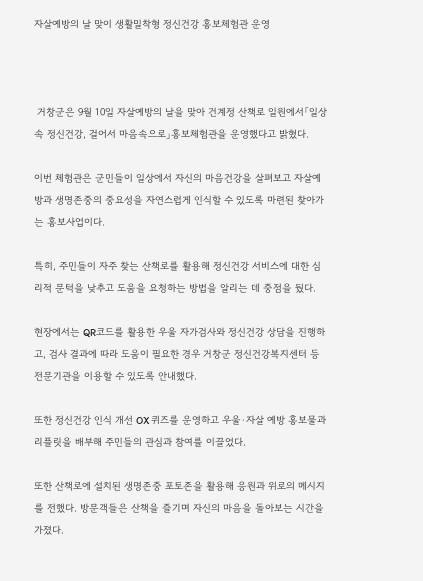자살예방의 날 맞이 생활밀착형 정신건강 홍보체험관 운영



 거창군은 9월 10일 자살예방의 날을 맞아 건계정 산책로 일원에서「일상 속 정신건강, 걸어서 마음속으로」홍보체험관을 운영했다고 밝혔다.

이번 체험관은 군민들이 일상에서 자신의 마음건강을 살펴보고 자살예방과 생명존중의 중요성을 자연스럽게 인식할 수 있도록 마련된 찾아가는 홍보사업이다.

특히, 주민들이 자주 찾는 산책로를 활용해 정신건강 서비스에 대한 심리적 문턱을 낮추고 도움을 요청하는 방법을 알리는 데 중점을 뒀다.

현장에서는 QR코드를 활용한 우울 자가검사와 정신건강 상담을 진행하고, 검사 결과에 따라 도움이 필요한 경우 거창군 정신건강복지센터 등 전문기관을 이용할 수 있도록 안내했다.

또한 정신건강 인식 개선 OX 퀴즈를 운영하고 우울·자살 예방 홍보물과 리플릿을 배부해 주민들의 관심과 참여를 이끌었다.

또한 산책로에 설치된 생명존중 포토존을 활용해 응원과 위로의 메시지를 전했다. 방문객들은 산책을 즐기며 자신의 마음을 돌아보는 시간을 가졌다.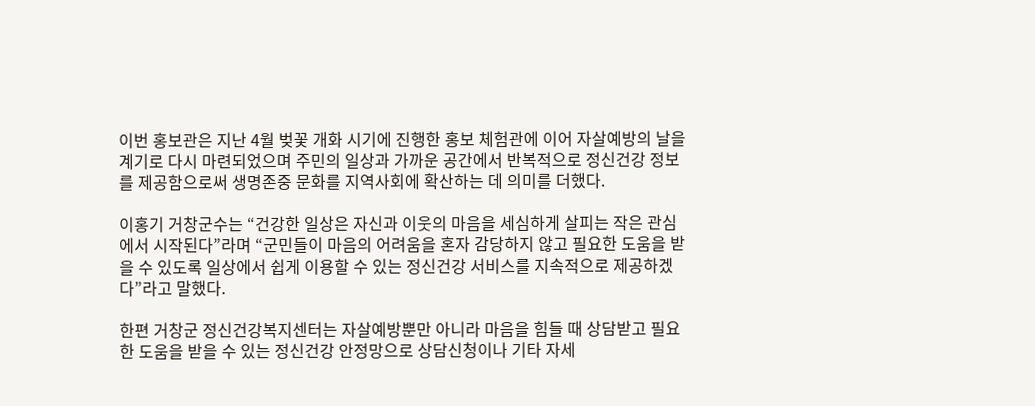이번 홍보관은 지난 4월 벚꽃 개화 시기에 진행한 홍보 체험관에 이어 자살예방의 날을 계기로 다시 마련되었으며 주민의 일상과 가까운 공간에서 반복적으로 정신건강 정보를 제공함으로써 생명존중 문화를 지역사회에 확산하는 데 의미를 더했다.

이홍기 거창군수는 “건강한 일상은 자신과 이웃의 마음을 세심하게 살피는 작은 관심에서 시작된다”라며 “군민들이 마음의 어려움을 혼자 감당하지 않고 필요한 도움을 받을 수 있도록 일상에서 쉽게 이용할 수 있는 정신건강 서비스를 지속적으로 제공하겠다”라고 말했다.

한편 거창군 정신건강복지센터는 자살예방뿐만 아니라 마음을 힘들 때 상담받고 필요한 도움을 받을 수 있는 정신건강 안정망으로 상담신청이나 기타 자세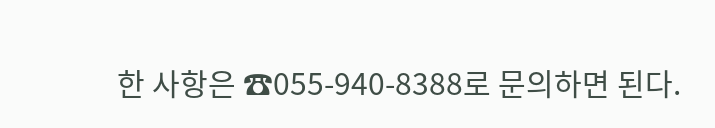한 사항은 ☎055-940-8388로 문의하면 된다.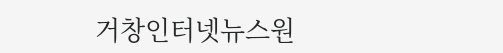거창인터넷뉴스원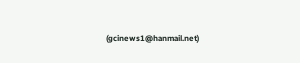(gcinews1@hanmail.net)